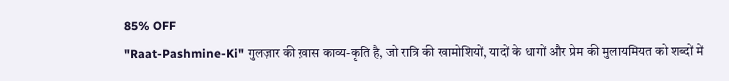85% OFF
"Raat-Pashmine-Ki" गुलज़ार की ख़ास काव्य-कृति है, जो रात्रि की खामोशियों, यादों के धागों और प्रेम की मुलायमियत को शब्दों में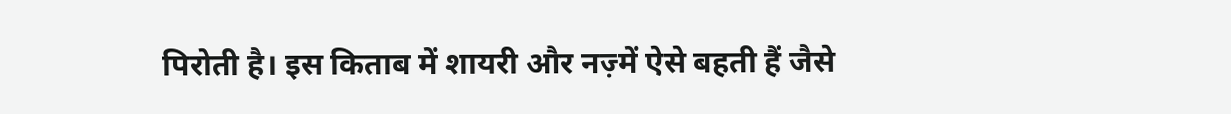पिरोती है। इस किताब में शायरी और नज़्में ऐसे बहती हैं जैसे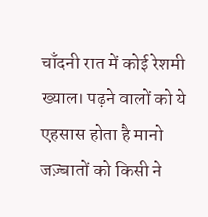चाँदनी रात में कोई रेशमी ख्याल। पढ़ने वालों को ये एहसास होता है मानो जज़्बातों को किसी ने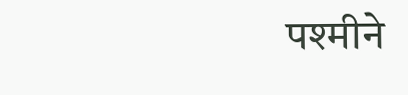पश्मीने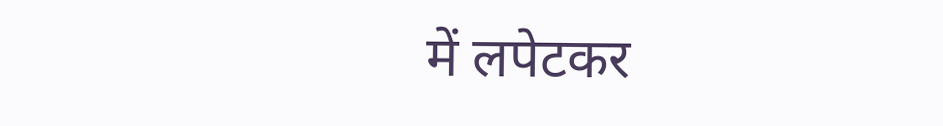में लपेटकर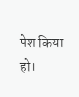पेश किया हो।